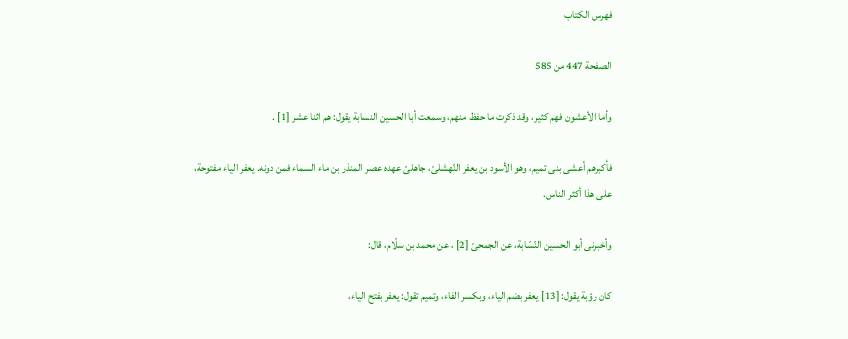فهرس الكتاب

الصفحة 447 من 585

وأما الأعشون فهم كثير، وقد ذكرت ما حفظ منهم، وسمعت أبا الحسين النسابة يقول: هم اثنا عشر [1] .

فأكبرهم أعشى بنى تميم، وهو الأسود بن يعفر النّهشلىّ، جاهلىّ عهده عصر المنذر بن ماء السماء فمن دونه. يعفر الياء مفتوحة، على هذا أكثر الناس.

وأخبرنى أبو الحسين النّسّابة، عن الجمحىّ [2] ، عن محمد بن سلّام، قال:

كان رؤبة يقول: [13] يعفر بضم الياء، وبكسر الفاء، وتميم تقول: يعفر بفتح الياء،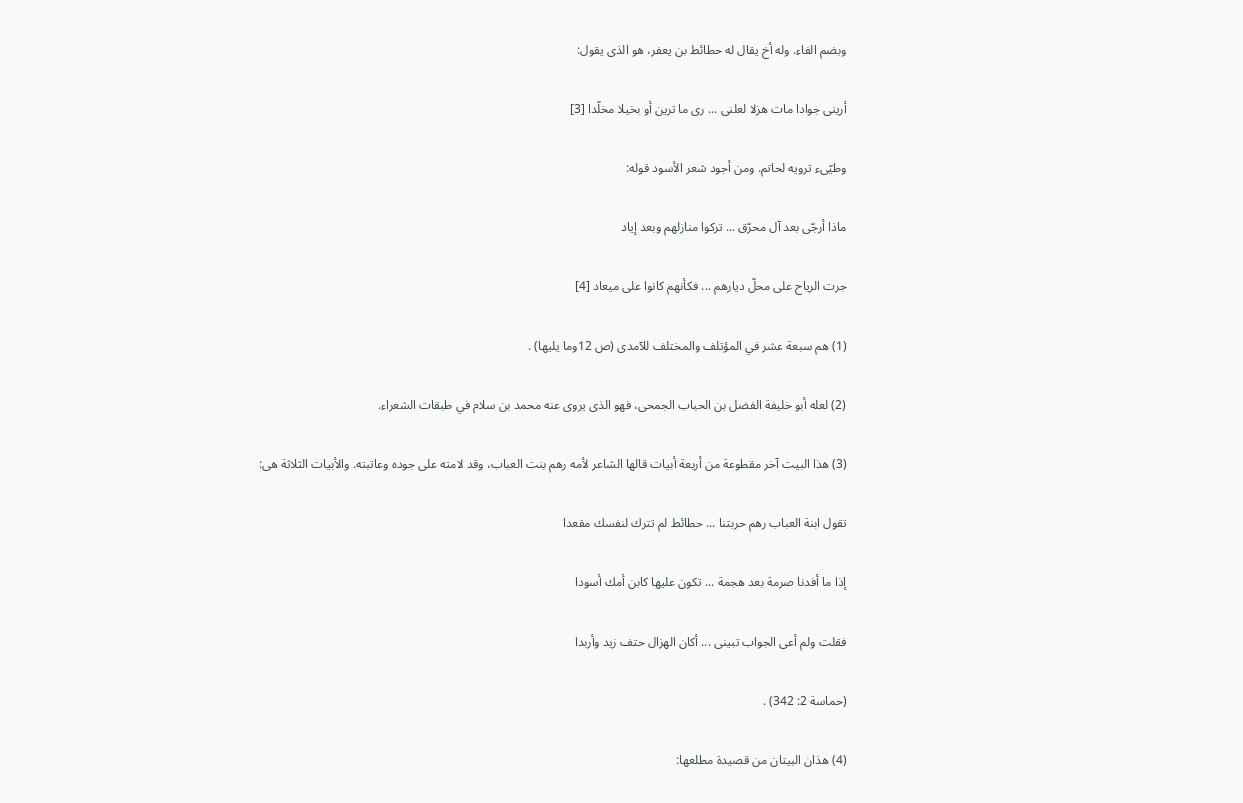وبضم الفاء. وله أخ يقال له حطائط بن يعفر، هو الذى يقول:

أرينى جوادا مات هزلا لعلنى ... رى ما ترين أو بخيلا مخلّدا [3]

وطيّىء ترويه لحاتم. ومن أجود شعر الأسود قوله:

ماذا أرجّى بعد آل محرّق ... تركوا منازلهم وبعد إياد

جرت الرياح على محلّ ديارهم ... فكأنهم كانوا على ميعاد [4]

(1) هم سبعة عشر في المؤتلف والمختلف للآمدى (ص 12وما يليها) .

(2) لعله أبو خليفة الفضل بن الحباب الجمحى، فهو الذى يروى عنه محمد بن سلام في طبقات الشعراء.

(3) هذا البيت آخر مقطوعة من أربعة أبيات قالها الشاعر لأمه رهم بنت العباب، وقد لامته على جوده وعاتبته. والأبيات الثلاثة هى:

تقول ابنة العباب رهم حربتنا ... حطائط لم تترك لنفسك مقعدا

إذا ما أفدنا صرمة بعد هجمة ... تكون عليها كابن أمك أسودا

فقلت ولم أعى الجواب تبينى ... أكان الهزال حتف زيد وأربدا

(حماسة 2: 342) .

(4) هذان البيتان من قصيدة مطلعها: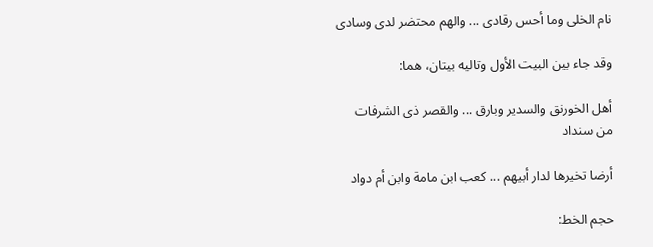نام الخلى وما أحس رقادى ... والهم محتضر لدى وسادى

وقد جاء بين البيت الأول وتاليه بيتان، هما:

أهل الخورنق والسدير وبارق ... والقصر ذى الشرفات من سنداد

أرضا تخيرها لدار أبيهم ... كعب ابن مامة وابن أم دواد

حجم الخط: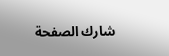شارك الصفحة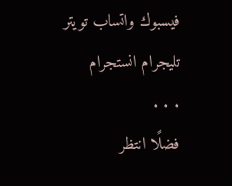فيسبوك واتساب تويتر تليجرام انستجرام
. . .
فضلًا انتظر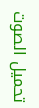تحميل الصوت